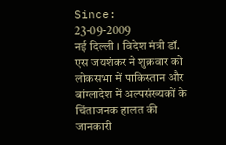Since: 23-09-2009
नई दिल्ली । विदेश मंत्री डॉ. एस जयशंकर ने शुक्रवार को लोकसभा में पाकिस्तान और बांग्लादेश में अल्पसंख्यकों के चिंताजनक हालत की जानकारी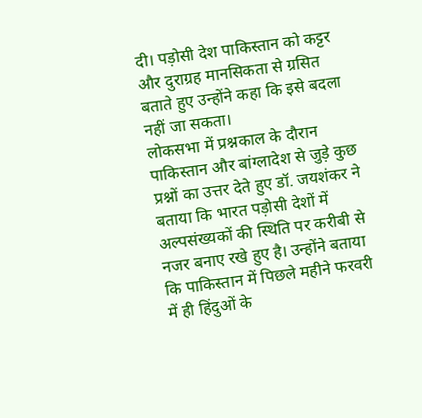दी। पड़ोसी देश पाकिस्तान को कट्टर और दुराग्रह मानसिकता से ग्रसित बताते हुए उन्होंने कहा कि इसे बदला नहीं जा सकता।
लोकसभा में प्रश्नकाल के दौरान पाकिस्तान और बांग्लादेश से जुड़े कुछ प्रश्नों का उत्तर देते हुए डॉ. जयशंकर ने बताया कि भारत पड़ोसी देशों में अल्पसंख्यकों की स्थिति पर करीबी से नजर बनाए रखे हुए है। उन्होंने बताया कि पाकिस्तान में पिछले महीने फरवरी में ही हिंदुओं के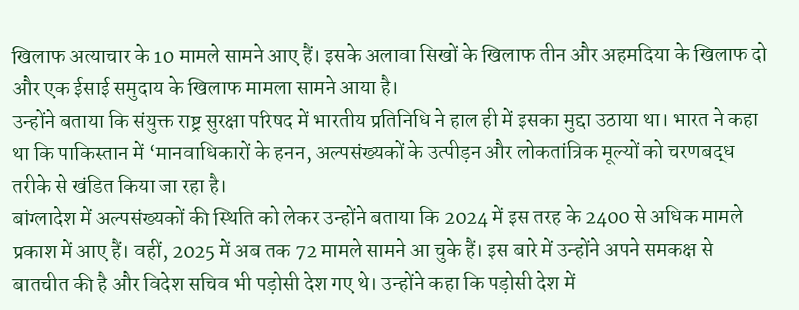खिलाफ अत्याचार के 10 मामले सामने आए हैं। इसके अलावा सिखों के खिलाफ तीन और अहमदिया के खिलाफ दो और एक ईसाई समुदाय के खिलाफ मामला सामने आया है।
उन्होंने बताया कि संयुक्त राष्ट्र सुरक्षा परिषद में भारतीय प्रतिनिधि ने हाल ही में इसका मुद्दा उठाया था। भारत ने कहा था कि पाकिस्तान में ‘मानवाधिकारों के हनन, अल्पसंख्यकों के उत्पीड़न और लोकतांत्रिक मूल्यों को चरणबद्ध तरीके से खंडित किया जा रहा है।
बांग्लादेश में अल्पसंख्यकों की स्थिति को लेकर उन्होंने बताया कि 2024 में इस तरह के 2400 से अधिक मामले प्रकाश में आए हैं। वहीं, 2025 में अब तक 72 मामले सामने आ चुके हैं। इस बारे में उन्होंने अपने समकक्ष से बातचीत की है और विदेश सचिव भी पड़ोसी देश गए थे। उन्होंने कहा कि पड़ोसी देश में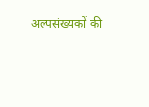अल्पसंख्यकों की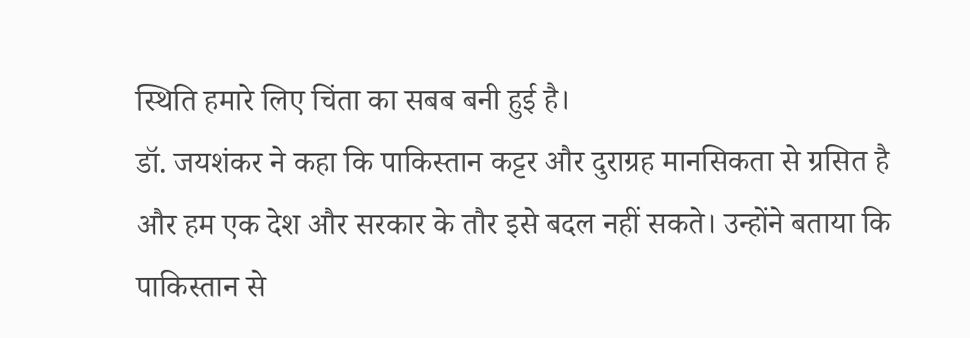स्थिति हमारे लिए चिंता का सबब बनी हुई है।
डॉ. जयशंकर ने कहा कि पाकिस्तान कट्टर और दुराग्रह मानसिकता से ग्रसित है और हम एक देश और सरकार के तौर इसे बदल नहीं सकते। उन्होंने बताया कि पाकिस्तान से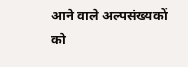आने वाले अल्पसंख्यकों को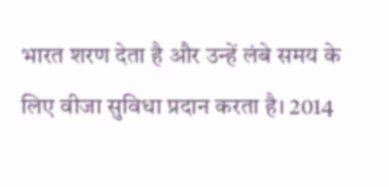भारत शरण देता है और उन्हें लंबे समय के लिए वीजा सुविधा प्रदान करता है। 2014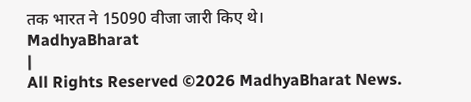तक भारत ने 15090 वीजा जारी किए थे।
MadhyaBharat
|
All Rights Reserved ©2026 MadhyaBharat News.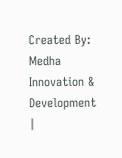Created By:
Medha Innovation & Development |